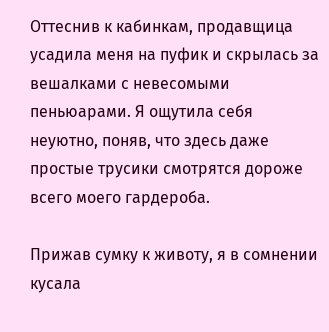Оттеснив к кабинкам, продавщица усадила меня на пуфик и скрылась за вешалками с невесомыми пеньюарами. Я ощутила себя неуютно, поняв, что здесь даже простые трусики смотрятся дороже всего моего гардероба.

Прижав сумку к животу, я в сомнении кусала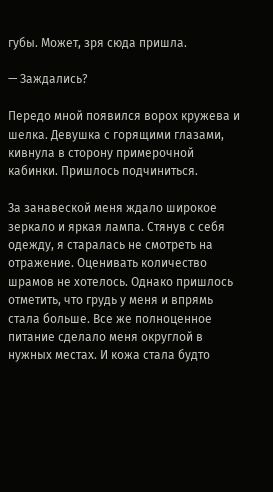губы. Может, зря сюда пришла.

— Заждались?

Передо мной появился ворох кружева и шелка. Девушка с горящими глазами, кивнула в сторону примерочной кабинки. Пришлось подчиниться.

За занавеской меня ждало широкое зеркало и яркая лампа. Стянув с себя одежду, я старалась не смотреть на отражение. Оценивать количество шрамов не хотелось. Однако пришлось отметить, что грудь у меня и впрямь стала больше. Все же полноценное питание сделало меня округлой в нужных местах. И кожа стала будто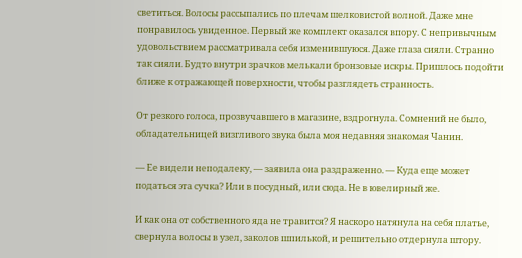светиться. Волосы рассыпались по плечам шелковистой волной. Даже мне понравилось увиденное. Первый же комплект оказался впору. С непривычным удовольствием рассматривала себя изменившуюся. Даже глаза сияли. Странно так сияли. Будто внутри зрачков мелькали бронзовые искры. Пришлось подойти ближе к отражающей поверхности, чтобы разглядеть странность.

От резкого голоса, прозвучавшего в магазине, вздрогнула. Сомнений не было, обладательницей визгливого звука была моя недавняя знакомая Чанин.

— Ее видели неподалеку, — заявила она раздраженно. — Куда еще может податься эта сучка? Или в посудный, или сюда. Не в ювелирный же.

И как она от собственного яда не травится? Я наскоро натянула на себя платье, свернула волосы в узел, заколов шпилькой, и решительно отдернула штору.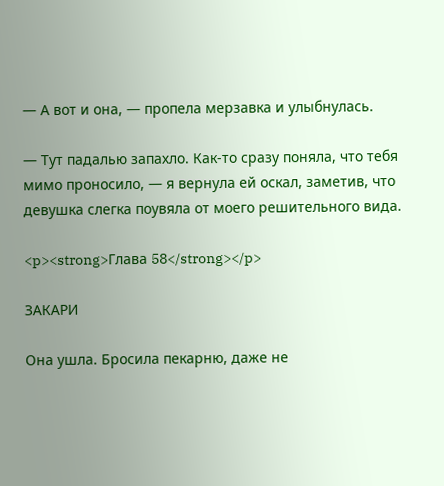— А вот и она, — пропела мерзавка и улыбнулась.

— Тут падалью запахло. Как-то сразу поняла, что тебя мимо проносило, — я вернула ей оскал, заметив, что девушка слегка поувяла от моего решительного вида.

<p><strong>Глава 58</strong></p>

ЗАКАРИ

Она ушла. Бросила пекарню, даже не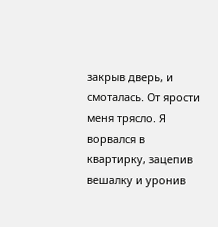закрыв дверь, и смоталась. От ярости меня трясло. Я ворвался в квартирку, зацепив вешалку и уронив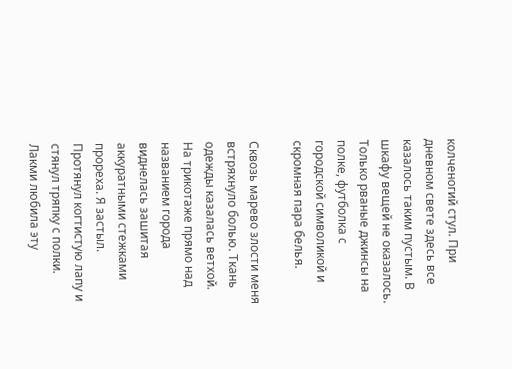колченогий стул. При дневном свете здесь все казалось таким пустым. В шкафу вещей не оказалось. Только рваные джинсы на полке, футболка с городской символикой и скромная пара белья.

Сквозь марево злости меня встряхнуло болью. Ткань одежды казалась ветхой. На трикотаже прямо над названием города виднелась зашитая аккуратными стежками прореха. Я застыл. Протянул когтистую лапу и стянул тряпку с полки. Лакми любила эту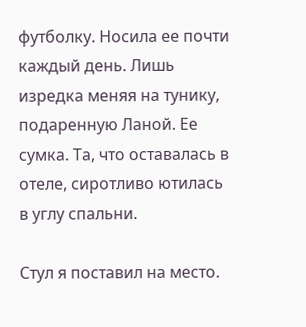футболку. Носила ее почти каждый день. Лишь изредка меняя на тунику, подаренную Ланой. Ее сумка. Та, что оставалась в отеле, сиротливо ютилась в углу спальни.

Стул я поставил на место.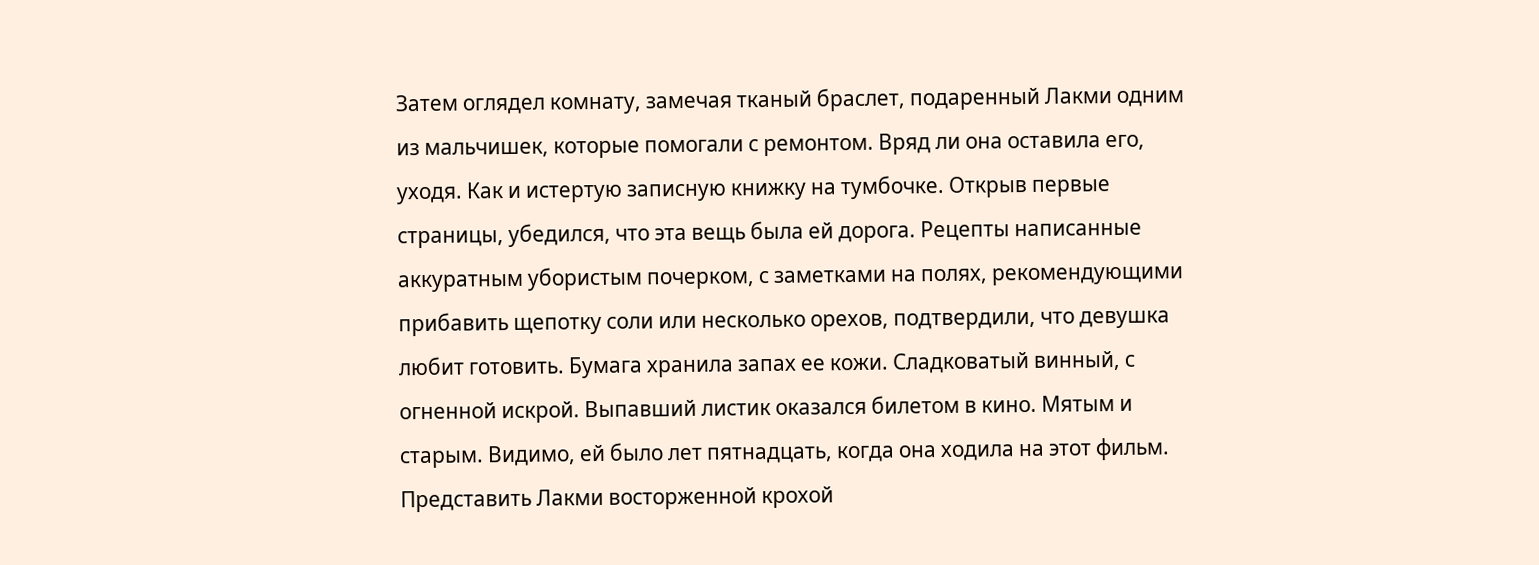Затем оглядел комнату, замечая тканый браслет, подаренный Лакми одним из мальчишек, которые помогали с ремонтом. Вряд ли она оставила его, уходя. Как и истертую записную книжку на тумбочке. Открыв первые страницы, убедился, что эта вещь была ей дорога. Рецепты написанные аккуратным убористым почерком, с заметками на полях, рекомендующими прибавить щепотку соли или несколько орехов, подтвердили, что девушка любит готовить. Бумага хранила запах ее кожи. Сладковатый винный, с огненной искрой. Выпавший листик оказался билетом в кино. Мятым и старым. Видимо, ей было лет пятнадцать, когда она ходила на этот фильм. Представить Лакми восторженной крохой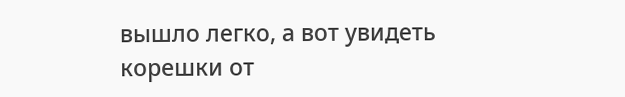вышло легко, а вот увидеть корешки от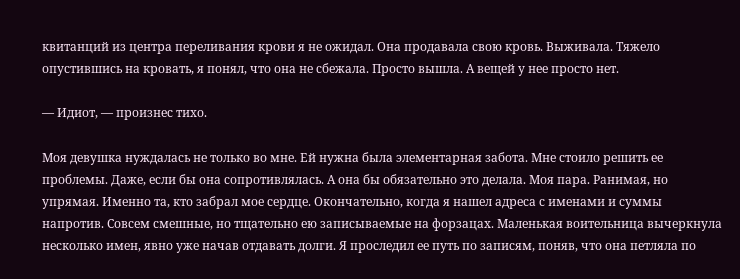квитанций из центра переливания крови я не ожидал. Она продавала свою кровь. Выживала. Тяжело опустившись на кровать, я понял, что она не сбежала. Просто вышла. А вещей у нее просто нет.

— Идиот, — произнес тихо.

Моя девушка нуждалась не только во мне. Ей нужна была элементарная забота. Мне стоило решить ее проблемы. Даже, если бы она сопротивлялась. А она бы обязательно это делала. Моя пара. Ранимая, но упрямая. Именно та, кто забрал мое сердце. Окончательно, когда я нашел адреса с именами и суммы напротив. Совсем смешные, но тщательно ею записываемые на форзацах. Маленькая воительница вычеркнула несколько имен, явно уже начав отдавать долги. Я проследил ее путь по записям, поняв, что она петляла по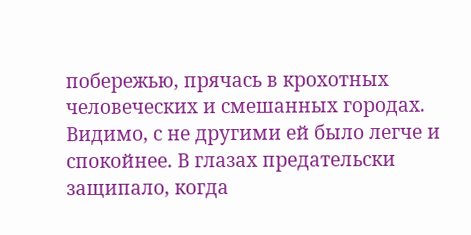побережью, прячась в крохотных человеческих и смешанных городах. Видимо, с не другими ей было легче и спокойнее. В глазах предательски защипало, когда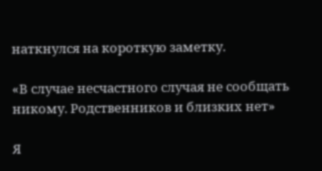наткнулся на короткую заметку.

«В случае несчастного случая не сообщать никому. Родственников и близких нет»

Я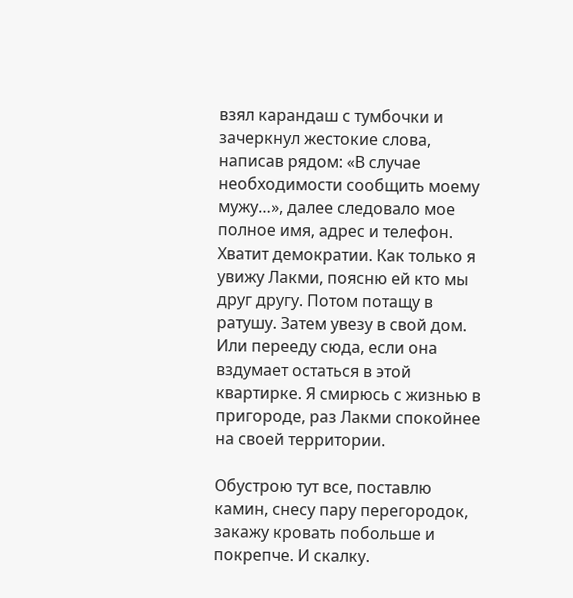взял карандаш с тумбочки и зачеркнул жестокие слова, написав рядом: «В случае необходимости сообщить моему мужу…», далее следовало мое полное имя, адрес и телефон. Хватит демократии. Как только я увижу Лакми, поясню ей кто мы друг другу. Потом потащу в ратушу. Затем увезу в свой дом. Или перееду сюда, если она вздумает остаться в этой квартирке. Я смирюсь с жизнью в пригороде, раз Лакми спокойнее на своей территории.

Обустрою тут все, поставлю камин, снесу пару перегородок, закажу кровать побольше и покрепче. И скалку.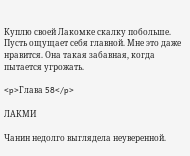Куплю своей Лакомке скалку побольше. Пусть ощущает себя главной. Мне это даже нравится. Она такая забавная, когда пытается угрожать.

<p>Глава 58</p>

ЛАКМИ

Чанин недолго выглядела неуверенной.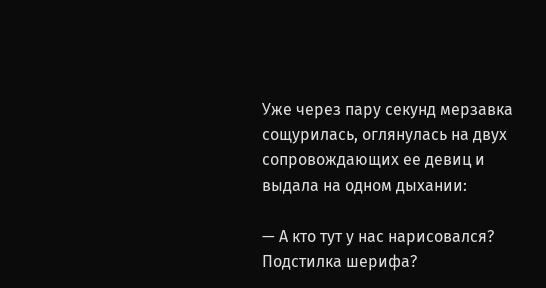Уже через пару секунд мерзавка сощурилась, оглянулась на двух сопровождающих ее девиц и выдала на одном дыхании:

— А кто тут у нас нарисовался? Подстилка шерифа?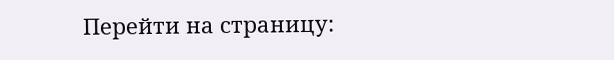Перейти на страницу: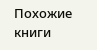Похожие книги